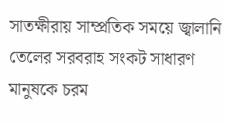সাতক্ষীরায় সাম্প্রতিক সময়ে জ্বালানি তেলের সরবরাহ সংকট সাধারণ মানুষকে চরম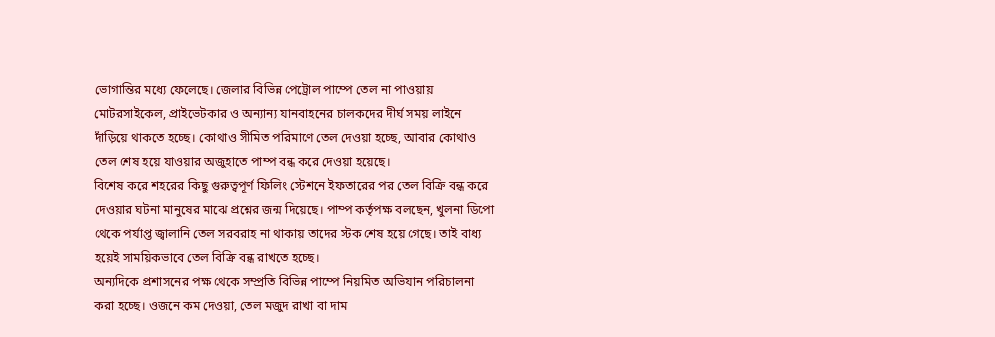ভোগান্তির মধ্যে ফেলেছে। জেলার বিভিন্ন পেট্রোল পাম্পে তেল না পাওয়ায় মোটরসাইকেল, প্রাইভেটকার ও অন্যান্য যানবাহনের চালকদের দীর্ঘ সময় লাইনে দাঁড়িয়ে থাকতে হচ্ছে। কোথাও সীমিত পরিমাণে তেল দেওয়া হচ্ছে, আবার কোথাও তেল শেষ হয়ে যাওয়ার অজুহাতে পাম্প বন্ধ করে দেওয়া হয়েছে।
বিশেষ করে শহরের কিছু গুরুত্বপূর্ণ ফিলিং স্টেশনে ইফতারের পর তেল বিক্রি বন্ধ করে দেওয়ার ঘটনা মানুষের মাঝে প্রশ্নের জন্ম দিয়েছে। পাম্প কর্তৃপক্ষ বলছেন, খুলনা ডিপো থেকে পর্যাপ্ত জ্বালানি তেল সরবরাহ না থাকায় তাদের স্টক শেষ হয়ে গেছে। তাই বাধ্য হয়েই সাময়িকভাবে তেল বিক্রি বন্ধ রাখতে হচ্ছে।
অন্যদিকে প্রশাসনের পক্ষ থেকে সম্প্রতি বিভিন্ন পাম্পে নিয়মিত অভিযান পরিচালনা করা হচ্ছে। ওজনে কম দেওয়া, তেল মজুদ রাখা বা দাম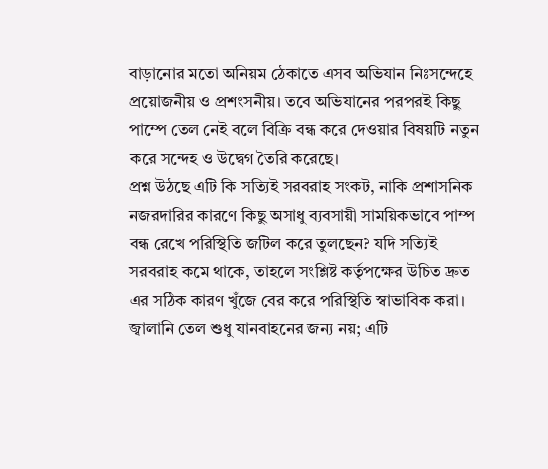বাড়ানোর মতো অনিয়ম ঠেকাতে এসব অভিযান নিঃসন্দেহে প্রয়োজনীয় ও প্রশংসনীয়। তবে অভিযানের পরপরই কিছু পাম্পে তেল নেই বলে বিক্রি বন্ধ করে দেওয়ার বিষয়টি নতুন করে সন্দেহ ও উদ্বেগ তৈরি করেছে।
প্রশ্ন উঠছে এটি কি সত্যিই সরবরাহ সংকট, নাকি প্রশাসনিক নজরদারির কারণে কিছু অসাধু ব্যবসায়ী সাময়িকভাবে পাম্প বন্ধ রেখে পরিস্থিতি জটিল করে তুলছেন? যদি সত্যিই সরবরাহ কমে থাকে, তাহলে সংশ্লিষ্ট কর্তৃপক্ষের উচিত দ্রুত এর সঠিক কারণ খুঁজে বের করে পরিস্থিতি স্বাভাবিক করা।
জ্বালানি তেল শুধু যানবাহনের জন্য নয়; এটি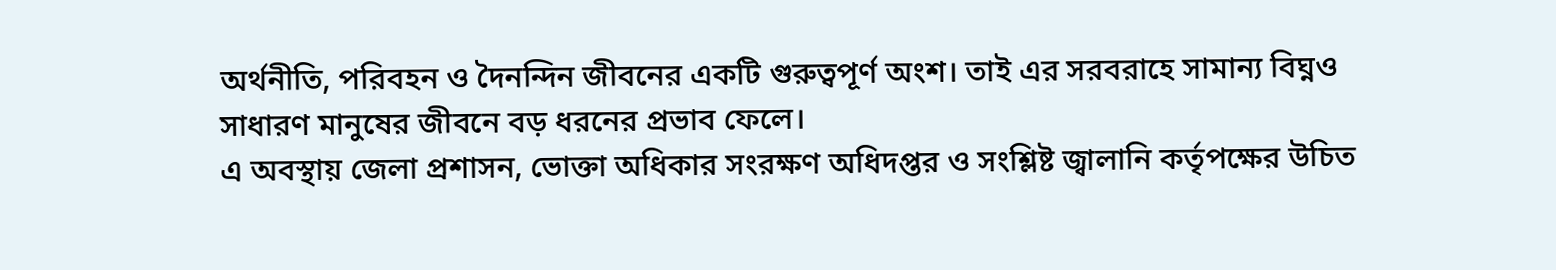অর্থনীতি, পরিবহন ও দৈনন্দিন জীবনের একটি গুরুত্বপূর্ণ অংশ। তাই এর সরবরাহে সামান্য বিঘ্নও সাধারণ মানুষের জীবনে বড় ধরনের প্রভাব ফেলে।
এ অবস্থায় জেলা প্রশাসন, ভোক্তা অধিকার সংরক্ষণ অধিদপ্তর ও সংশ্লিষ্ট জ্বালানি কর্তৃপক্ষের উচিত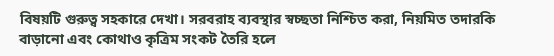বিষয়টি গুরুত্ব সহকারে দেখা। সরবরাহ ব্যবস্থার স্বচ্ছতা নিশ্চিত করা, নিয়মিত তদারকি বাড়ানো এবং কোথাও কৃত্রিম সংকট তৈরি হলে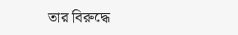তার বিরুদ্ধে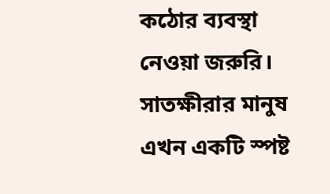কঠোর ব্যবস্থা নেওয়া জরুরি।
সাতক্ষীরার মানুষ এখন একটি স্পষ্ট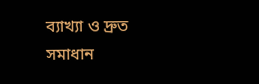ব্যাখ্যা ও দ্রুত সমাধান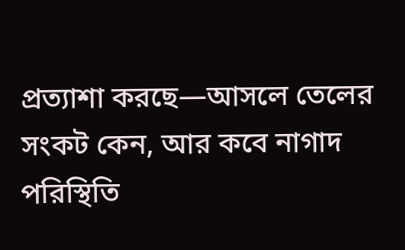প্রত্যাশা করছে—আসলে তেলের সংকট কেন, আর কবে নাগাদ পরিস্থিতি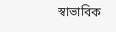স্বাভাবিক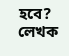হবে?
লেখক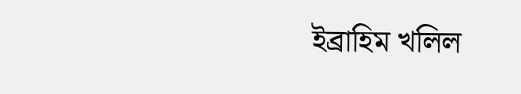ইব্রাহিম খলিল